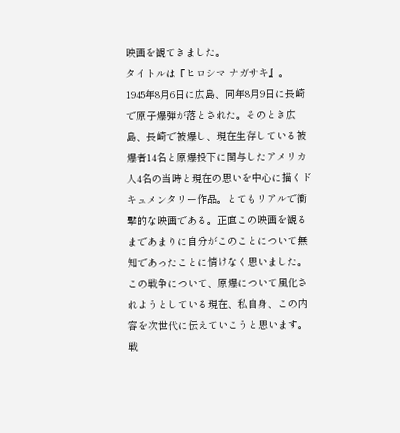映画を観てきました。
タイトルは『ヒロシマ ナガサキ』。
1945年8月6日に広島、同年8月9日に長崎で原子爆弾が落とされた。そのとき広島、長崎で被爆し、現在生存している被爆者14名と原爆投下に関与したアメリカ人4名の当時と現在の思いを中心に描くドキュメンタリー作品。とてもリアルで衝撃的な映画である。正直この映画を観るまであまりに自分がこのことについて無知であったことに情けなく思いました。この戦争について、原爆について風化されようとしている現在、私自身、この内容を次世代に伝えていこうと思います。戦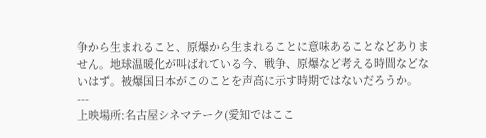争から生まれること、原爆から生まれることに意味あることなどありません。地球温暖化が叫ばれている今、戦争、原爆など考える時間などないはず。被爆国日本がこのことを声高に示す時期ではないだろうか。
---
上映場所:名古屋シネマテーク(愛知ではここ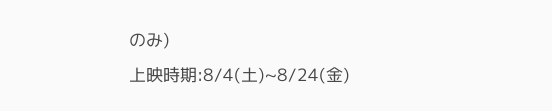のみ)
上映時期:8/4(土)~8/24(金)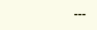---